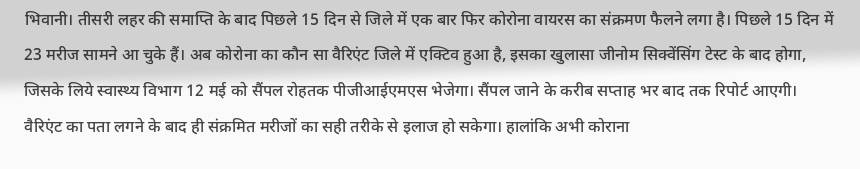भिवानी। तीसरी लहर की समाप्ति के बाद पिछले 15 दिन से जिले में एक बार फिर कोरोना वायरस का संक्रमण फैलने लगा है। पिछले 15 दिन में 23 मरीज सामने आ चुके हैं। अब कोरोना का कौन सा वैरिएंट जिले में एक्टिव हुआ है, इसका खुलासा जीनोम सिक्वेंसिंग टेस्ट के बाद होगा, जिसके लिये स्वास्थ्य विभाग 12 मई को सैंपल रोहतक पीजीआईएमएस भेजेगा। सैंपल जाने के करीब सप्ताह भर बाद तक रिपोर्ट आएगी। वैरिएंट का पता लगने के बाद ही संक्रमित मरीजों का सही तरीके से इलाज हो सकेगा। हालांकि अभी कोराना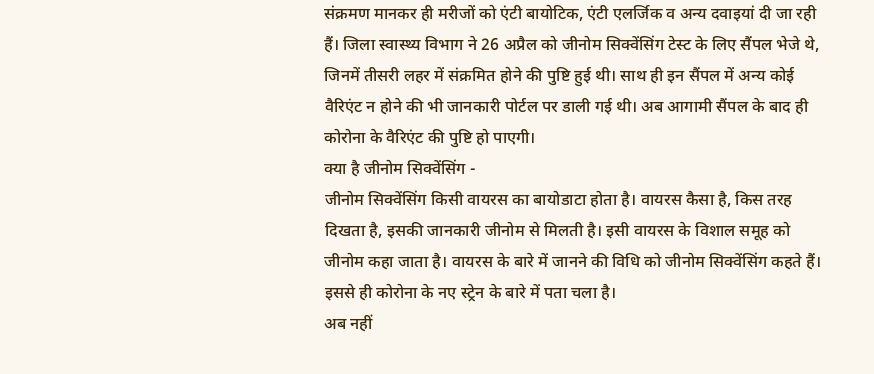संक्रमण मानकर ही मरीजों को एंटी बायोटिक, एंटी एलर्जिक व अन्य दवाइयां दी जा रही हैं। जिला स्वास्थ्य विभाग ने 26 अप्रैल को जीनोम सिक्वेंसिंग टेस्ट के लिए सैंपल भेजे थे, जिनमें तीसरी लहर में संक्रमित होने की पुष्टि हुई थी। साथ ही इन सैंपल में अन्य कोई वैरिएंट न होने की भी जानकारी पोर्टल पर डाली गई थी। अब आगामी सैंपल के बाद ही कोरोना के वैरिएंट की पुष्टि हो पाएगी।
क्या है जीनोम सिक्वेंसिंग -
जीनोम सिक्वेंसिंग किसी वायरस का बायोडाटा होता है। वायरस कैसा है, किस तरह दिखता है, इसकी जानकारी जीनोम से मिलती है। इसी वायरस के विशाल समूह को जीनोम कहा जाता है। वायरस के बारे में जानने की विधि को जीनोम सिक्वेंसिंग कहते हैं। इससे ही कोरोना के नए स्ट्रेन के बारे में पता चला है।
अब नहीं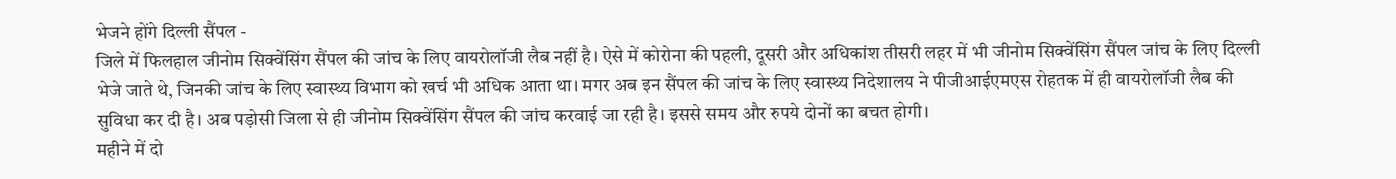भेजने होंगे दिल्ली सैंपल -
जिले में फिलहाल जीनोम सिक्वेंसिंग सैंपल की जांच के लिए वायरोलॉजी लैब नहीं है। ऐसे में कोरोना की पहली, दूसरी और अधिकांश तीसरी लहर में भी जीनोम सिक्वेंसिंग सैंपल जांच के लिए दिल्ली भेजे जाते थे, जिनकी जांच के लिए स्वास्थ्य विभाग को खर्च भी अधिक आता था। मगर अब इन सैंपल की जांच के लिए स्वास्थ्य निदेशालय ने पीजीआईएमएस रोहतक में ही वायरोलॉजी लैब की सुविधा कर दी है। अब पड़ोसी जिला से ही जीनोम सिक्वेंसिंग सैंपल की जांच करवाई जा रही है। इससे समय और रुपये दोनों का बचत होगी।
महीने में दो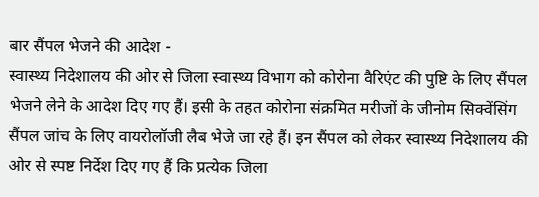बार सैंपल भेजने की आदेश -
स्वास्थ्य निदेशालय की ओर से जिला स्वास्थ्य विभाग को कोरोना वैरिएंट की पुष्टि के लिए सैंपल भेजने लेने के आदेश दिए गए हैं। इसी के तहत कोरोना संक्रमित मरीजों के जीनोम सिक्वेंसिंग सैंपल जांच के लिए वायरोलॉजी लैब भेजे जा रहे हैं। इन सैंपल को लेकर स्वास्थ्य निदेशालय की ओर से स्पष्ट निर्देश दिए गए हैं कि प्रत्येक जिला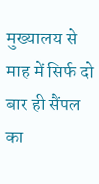मुख्यालय से माह में सिर्फ दो बार ही सैंपल का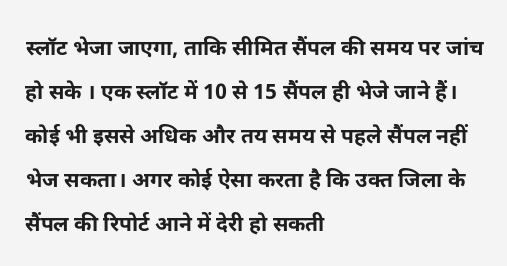स्लॉट भेजा जाएगा, ताकि सीमित सैंपल की समय पर जांच हो सके । एक स्लॉट में 10 से 15 सैंपल ही भेजे जाने हैं। कोई भी इससे अधिक और तय समय से पहले सैंपल नहीं भेज सकता। अगर कोई ऐसा करता है कि उक्त जिला के सैंपल की रिपोर्ट आने में देरी हो सकती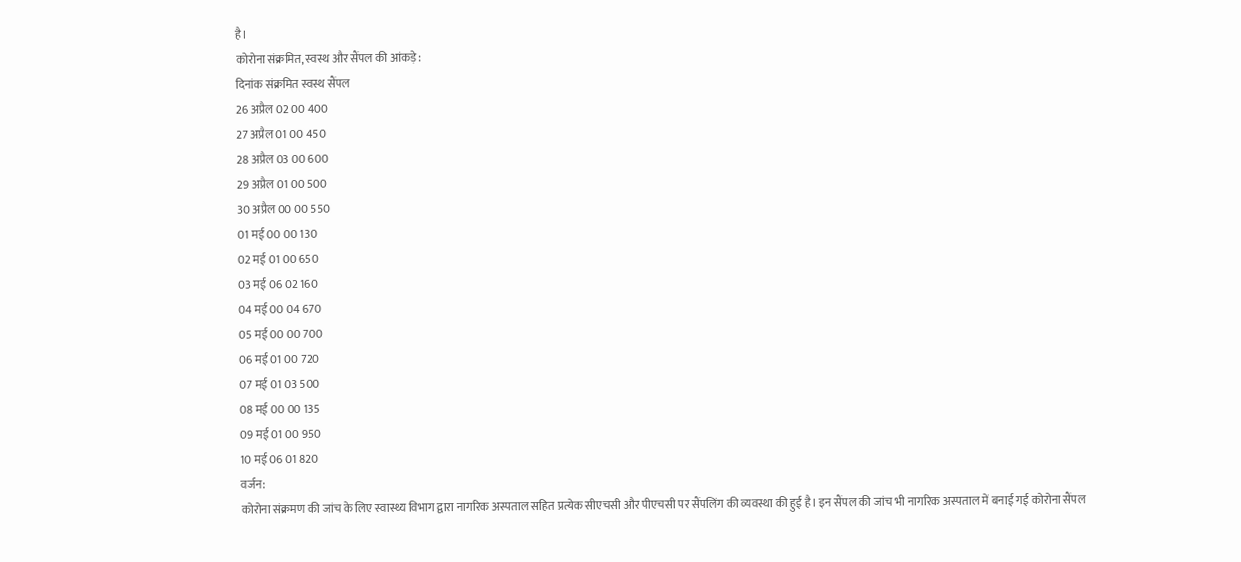है।
कोरोना संक्रमित, स्वस्थ और सैंपल की आंकड़े :
दिनांक संक्रमित स्वस्थ सैंपल
26 अप्रैल 02 00 400
27 अप्रैल 01 00 450
28 अप्रैल 03 00 600
29 अप्रैल 01 00 500
30 अप्रैल 00 00 550
01 मई 00 00 130
02 मई 01 00 650
03 मई 06 02 160
04 मई 00 04 670
05 मई 00 00 700
06 मई 01 00 720
07 मई 01 03 500
08 मई 00 00 135
09 मई 01 00 950
10 मई 06 01 820
वर्जन:
कोरोना संक्रमण की जांच के लिए स्वास्थ्य विभाग द्वारा नागरिक अस्पताल सहित प्रत्येक सीएचसी और पीएचसी पर सैंपलिंग की व्यवस्था की हुई है। इन सैंपल की जांच भी नागरिक अस्पताल में बनाई गई कोरोना सैंपल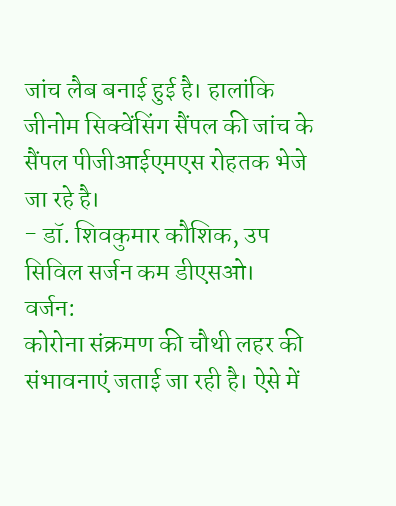जांच लैब बनाई हुई है। हालांकि जीनोम सिक्वेंसिंग सैंपल की जांच के सैंपल पीजीआईएमएस रोहतक भेजे जा रहे है।
- डॉ. शिवकुमार कौशिक, उप सिविल सर्जन कम डीएसओ।
वर्जन:
कोरोना संक्रमण की चौथी लहर की संभावनाएं जताई जा रही है। ऐसे में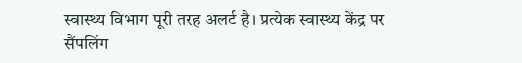स्वास्थ्य विभाग पूरी तरह अलर्ट है। प्रत्येक स्वास्थ्य केंद्र पर सैंपलिंग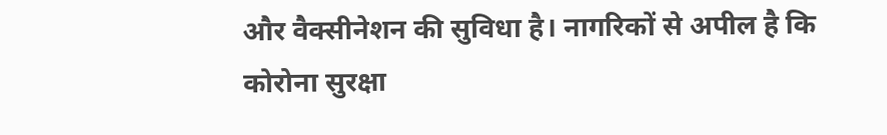और वैक्सीनेशन की सुविधा है। नागरिकों से अपील है कि कोरोना सुरक्षा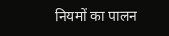नियमों का पालन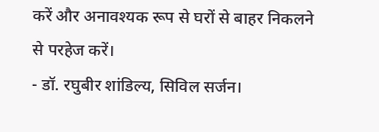करें और अनावश्यक रूप से घरों से बाहर निकलने से परहेज करें।
- डॉ. रघुबीर शांडिल्य, सिविल सर्जन।